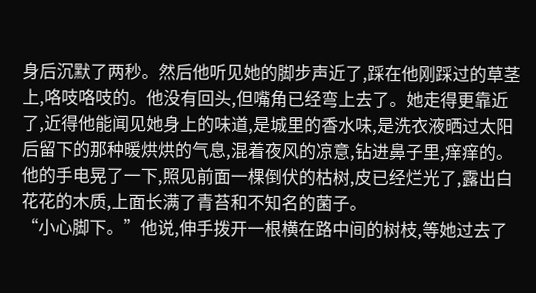身后沉默了两秒。然后他听见她的脚步声近了,踩在他刚踩过的草茎上,咯吱咯吱的。他没有回头,但嘴角已经弯上去了。她走得更靠近了,近得他能闻见她身上的味道,是城里的香水味,是洗衣液晒过太阳后留下的那种暖烘烘的气息,混着夜风的凉意,钻进鼻子里,痒痒的。他的手电晃了一下,照见前面一棵倒伏的枯树,皮已经烂光了,露出白花花的木质,上面长满了青苔和不知名的菌子。
“小心脚下。”他说,伸手拨开一根横在路中间的树枝,等她过去了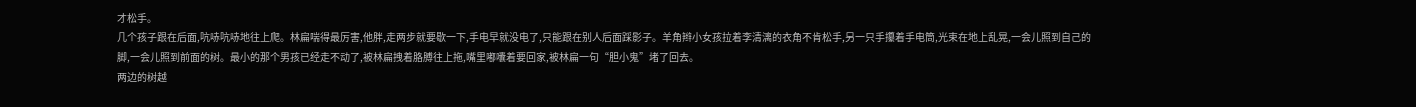才松手。
几个孩子跟在后面,吭哧吭哧地往上爬。林扁喘得最厉害,他胖,走两步就要歇一下,手电早就没电了,只能跟在别人后面踩影子。羊角辫小女孩拉着李清漓的衣角不肯松手,另一只手攥着手电筒,光束在地上乱晃,一会儿照到自己的脚,一会儿照到前面的树。最小的那个男孩已经走不动了,被林扁拽着胳膊往上拖,嘴里嘟囔着要回家,被林扁一句“胆小鬼”堵了回去。
两边的树越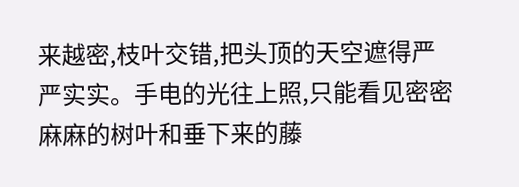来越密,枝叶交错,把头顶的天空遮得严严实实。手电的光往上照,只能看见密密麻麻的树叶和垂下来的藤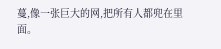蔓,像一张巨大的网,把所有人都兜在里面。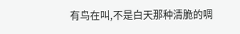有鸟在叫,不是白天那种清脆的啁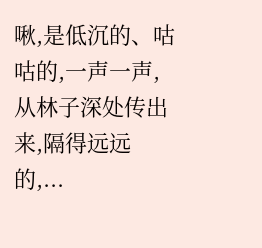啾,是低沉的、咕咕的,一声一声,从林子深处传出来,隔得远远的,...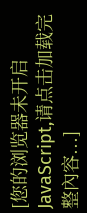[您的浏览器未开启 JavaScript,请点击加载完整內容...]